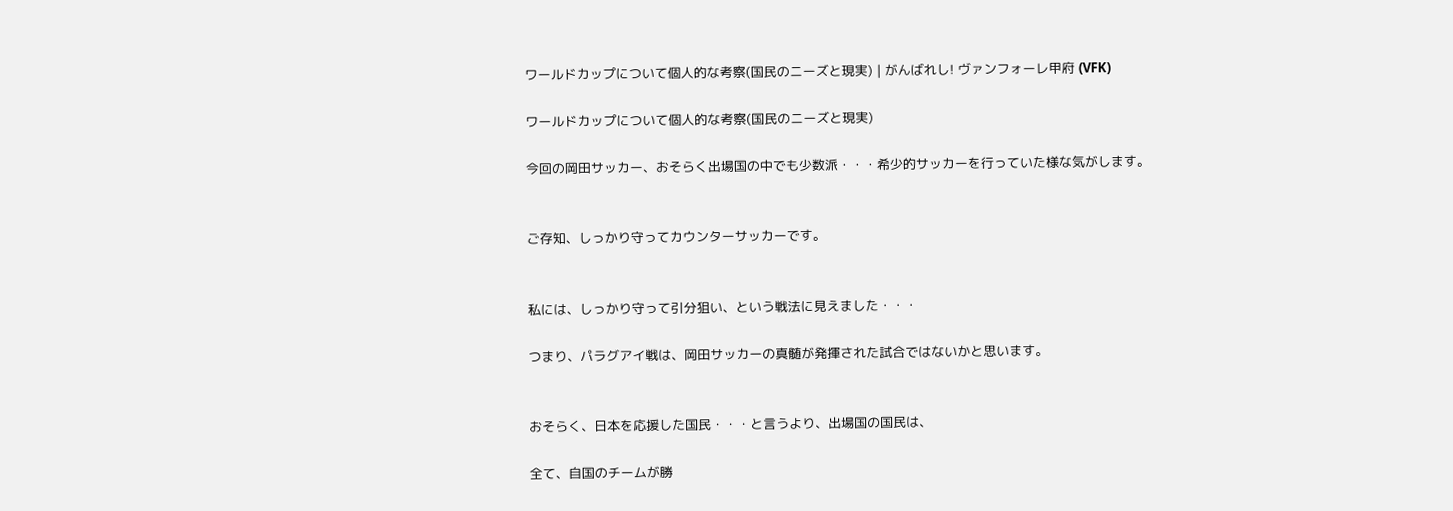ワールドカップについて個人的な考察(国民のニーズと現実) | がんばれし! ヴァンフォーレ甲府 (VFK)

ワールドカップについて個人的な考察(国民のニーズと現実)

今回の岡田サッカー、おそらく出場国の中でも少数派・・・希少的サッカーを行っていた様な気がします。


ご存知、しっかり守ってカウンターサッカーです。


私には、しっかり守って引分狙い、という戦法に見えました・・・

つまり、パラグアイ戦は、岡田サッカーの真髄が発揮された試合ではないかと思います。


おそらく、日本を応援した国民・・・と言うより、出場国の国民は、

全て、自国のチームが勝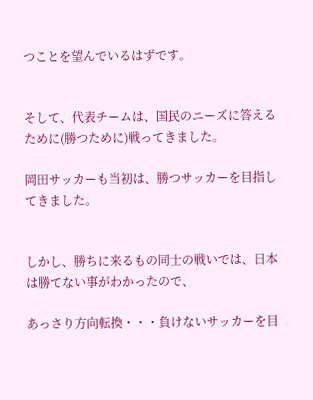つことを望んでいるはずです。


そして、代表チームは、国民のニーズに答えるために(勝つために)戦ってきました。

岡田サッカーも当初は、勝つサッカーを目指してきました。


しかし、勝ちに来るもの同士の戦いでは、日本は勝てない事がわかったので、

あっさり方向転換・・・負けないサッカーを目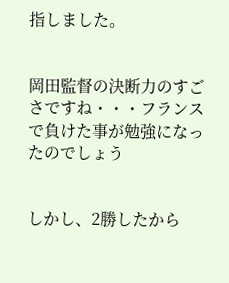指しました。


岡田監督の決断力のすごさですね・・・フランスで負けた事が勉強になったのでしょう


しかし、2勝したから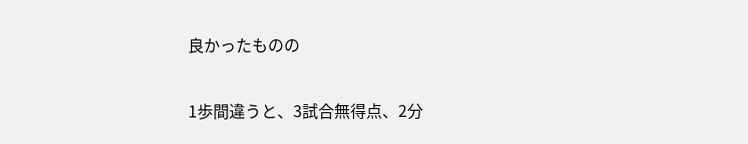良かったものの

1歩間違うと、3試合無得点、2分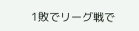1敗でリーグ戦で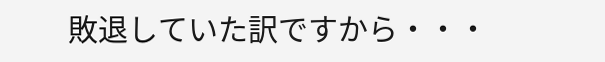敗退していた訳ですから・・・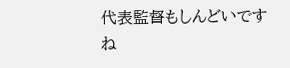代表監督もしんどいですね